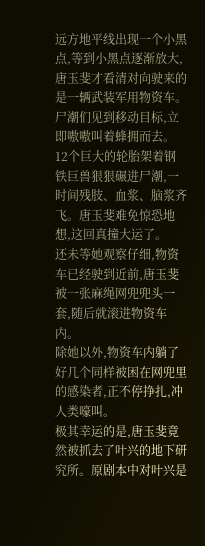远方地平线出现一个小黑点,等到小黑点逐渐放大,唐玉斐才看清对向驶来的是一辆武装军用物资车。
尸潮们见到移动目标,立即嗷嗷叫着蜂拥而去。
12个巨大的轮胎架着钢铁巨兽狠狠碾进尸潮,一时间残肢、血浆、脑浆齐飞。唐玉斐难免惊恐地想,这回真撞大运了。
还未等她观察仔细,物资车已经驶到近前,唐玉斐被一张麻绳网兜兜头一套,随后就滚进物资车内。
除她以外,物资车内躺了好几个同样被困在网兜里的感染者,正不停挣扎,冲人类嚎叫。
极其幸运的是,唐玉斐竟然被抓去了叶兴的地下研究所。原剧本中对叶兴是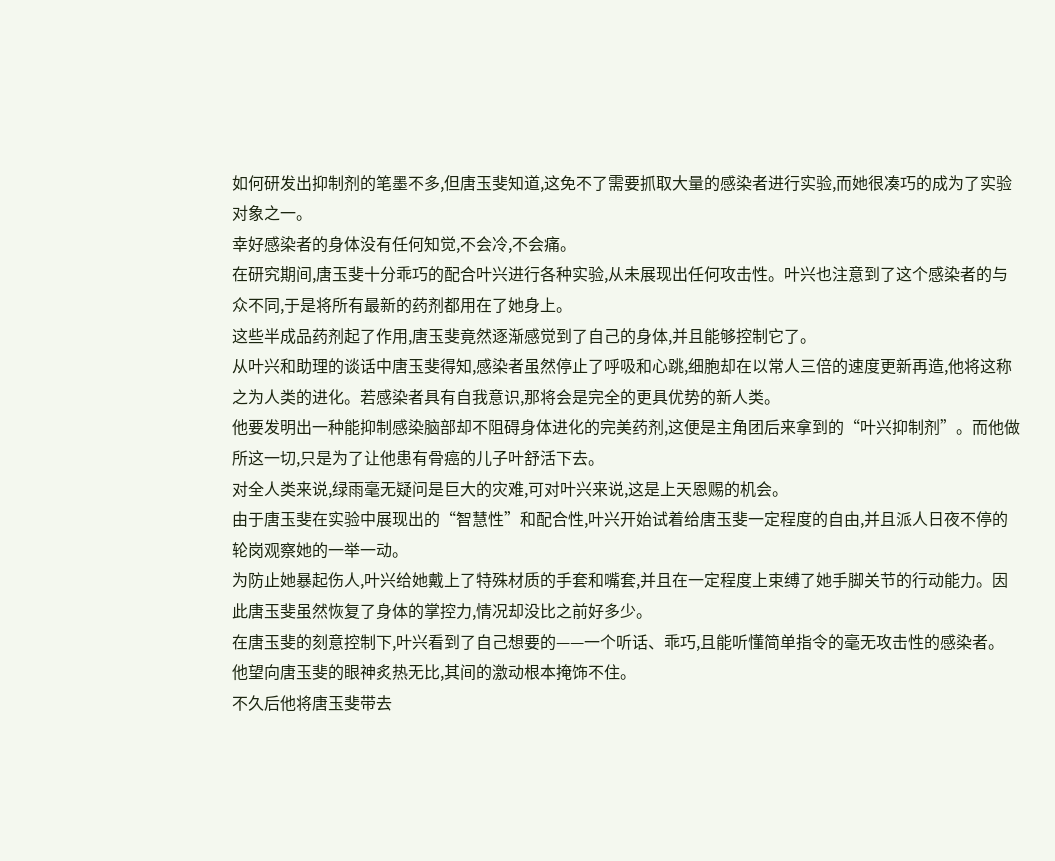如何研发出抑制剂的笔墨不多,但唐玉斐知道,这免不了需要抓取大量的感染者进行实验,而她很凑巧的成为了实验对象之一。
幸好感染者的身体没有任何知觉,不会冷,不会痛。
在研究期间,唐玉斐十分乖巧的配合叶兴进行各种实验,从未展现出任何攻击性。叶兴也注意到了这个感染者的与众不同,于是将所有最新的药剂都用在了她身上。
这些半成品药剂起了作用,唐玉斐竟然逐渐感觉到了自己的身体,并且能够控制它了。
从叶兴和助理的谈话中唐玉斐得知,感染者虽然停止了呼吸和心跳,细胞却在以常人三倍的速度更新再造,他将这称之为人类的进化。若感染者具有自我意识,那将会是完全的更具优势的新人类。
他要发明出一种能抑制感染脑部却不阻碍身体进化的完美药剂,这便是主角团后来拿到的“叶兴抑制剂”。而他做所这一切,只是为了让他患有骨癌的儿子叶舒活下去。
对全人类来说,绿雨毫无疑问是巨大的灾难,可对叶兴来说,这是上天恩赐的机会。
由于唐玉斐在实验中展现出的“智慧性”和配合性,叶兴开始试着给唐玉斐一定程度的自由,并且派人日夜不停的轮岗观察她的一举一动。
为防止她暴起伤人,叶兴给她戴上了特殊材质的手套和嘴套,并且在一定程度上束缚了她手脚关节的行动能力。因此唐玉斐虽然恢复了身体的掌控力,情况却没比之前好多少。
在唐玉斐的刻意控制下,叶兴看到了自己想要的——一个听话、乖巧,且能听懂简单指令的毫无攻击性的感染者。
他望向唐玉斐的眼神炙热无比,其间的激动根本掩饰不住。
不久后他将唐玉斐带去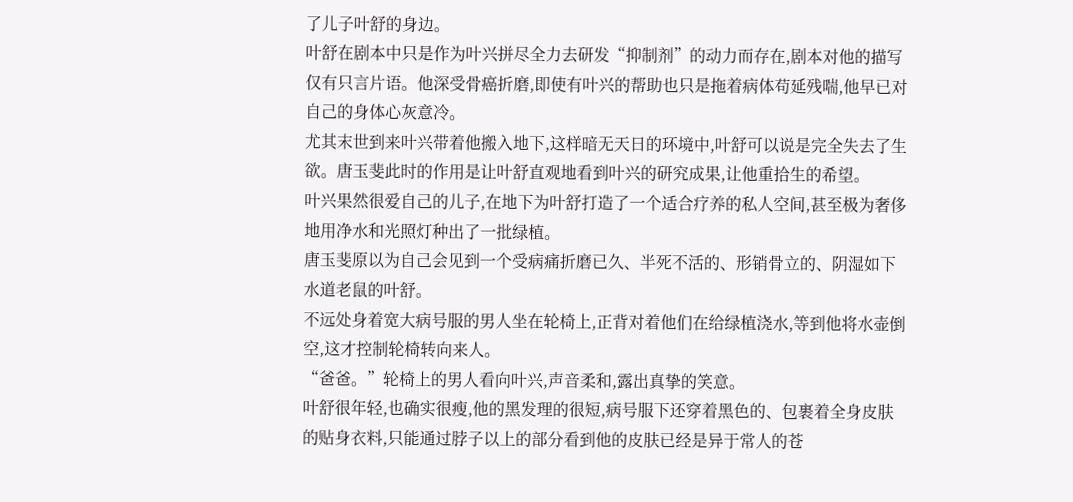了儿子叶舒的身边。
叶舒在剧本中只是作为叶兴拼尽全力去研发“抑制剂”的动力而存在,剧本对他的描写仅有只言片语。他深受骨癌折磨,即使有叶兴的帮助也只是拖着病体苟延残喘,他早已对自己的身体心灰意冷。
尤其末世到来叶兴带着他搬入地下,这样暗无天日的环境中,叶舒可以说是完全失去了生欲。唐玉斐此时的作用是让叶舒直观地看到叶兴的研究成果,让他重拾生的希望。
叶兴果然很爱自己的儿子,在地下为叶舒打造了一个适合疗养的私人空间,甚至极为奢侈地用净水和光照灯种出了一批绿植。
唐玉斐原以为自己会见到一个受病痛折磨已久、半死不活的、形销骨立的、阴湿如下水道老鼠的叶舒。
不远处身着宽大病号服的男人坐在轮椅上,正背对着他们在给绿植浇水,等到他将水壶倒空,这才控制轮椅转向来人。
“爸爸。”轮椅上的男人看向叶兴,声音柔和,露出真挚的笑意。
叶舒很年轻,也确实很瘦,他的黑发理的很短,病号服下还穿着黑色的、包裹着全身皮肤的贴身衣料,只能通过脖子以上的部分看到他的皮肤已经是异于常人的苍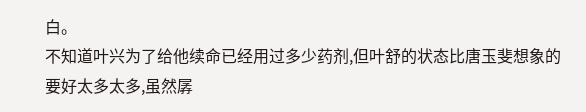白。
不知道叶兴为了给他续命已经用过多少药剂,但叶舒的状态比唐玉斐想象的要好太多太多,虽然孱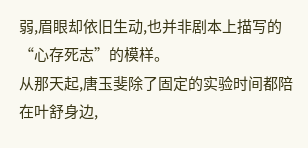弱,眉眼却依旧生动,也并非剧本上描写的“心存死志”的模样。
从那天起,唐玉斐除了固定的实验时间都陪在叶舒身边,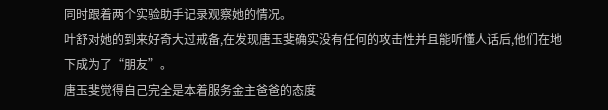同时跟着两个实验助手记录观察她的情况。
叶舒对她的到来好奇大过戒备,在发现唐玉斐确实没有任何的攻击性并且能听懂人话后,他们在地下成为了“朋友”。
唐玉斐觉得自己完全是本着服务金主爸爸的态度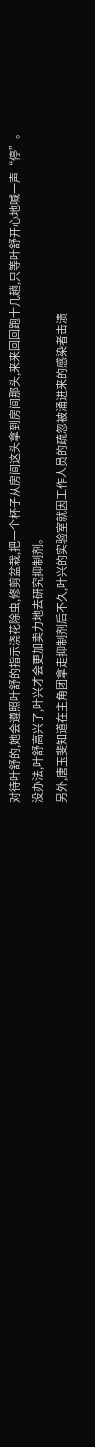对待叶舒的,她会遵照叶舒的指示浇花除虫,修剪盆栽,把一个杯子从房间这头拿到房间那头,来来回回跑十几趟,只等叶舒开心地喊一声“停”。
没办法,叶舒高兴了,叶兴才会更加卖力地去研究抑制剂。
另外,唐玉斐知道在主角团拿走抑制剂后不久,叶兴的实验室就因工作人员的疏忽被涌进来的感染者击溃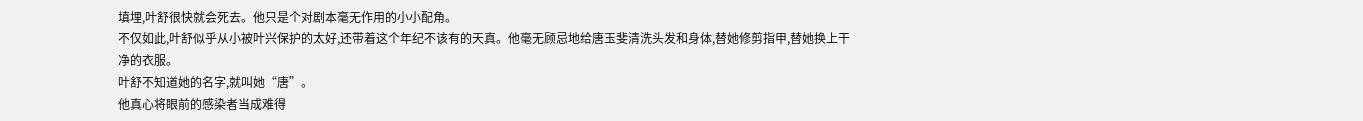填埋,叶舒很快就会死去。他只是个对剧本毫无作用的小小配角。
不仅如此,叶舒似乎从小被叶兴保护的太好,还带着这个年纪不该有的天真。他毫无顾忌地给唐玉斐清洗头发和身体,替她修剪指甲,替她换上干净的衣服。
叶舒不知道她的名字,就叫她“唐”。
他真心将眼前的感染者当成难得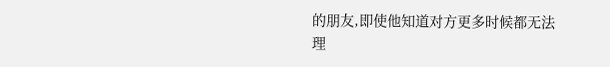的朋友,即使他知道对方更多时候都无法理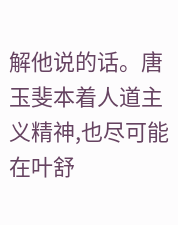解他说的话。唐玉斐本着人道主义精神,也尽可能在叶舒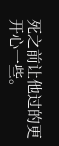死之前让他过的更开心一些。